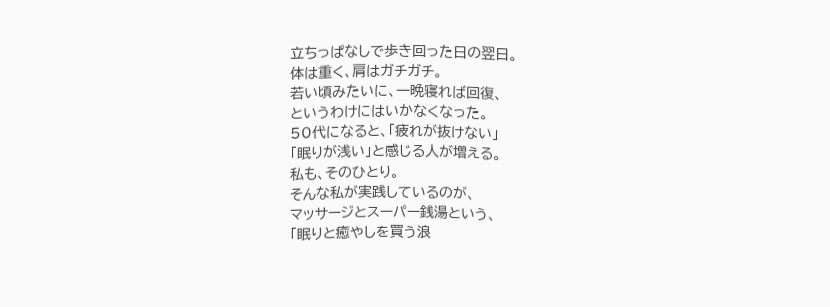立ちっぱなしで歩き回った日の翌日。
体は重く、肩はガチガチ。
若い頃みたいに、一晩寝れば回復、
というわけにはいかなくなった。
50代になると、「疲れが抜けない」
「眠りが浅い」と感じる人が増える。
私も、そのひとり。
そんな私が実践しているのが、
マッサージとスーパー銭湯という、
「眠りと癒やしを買う浪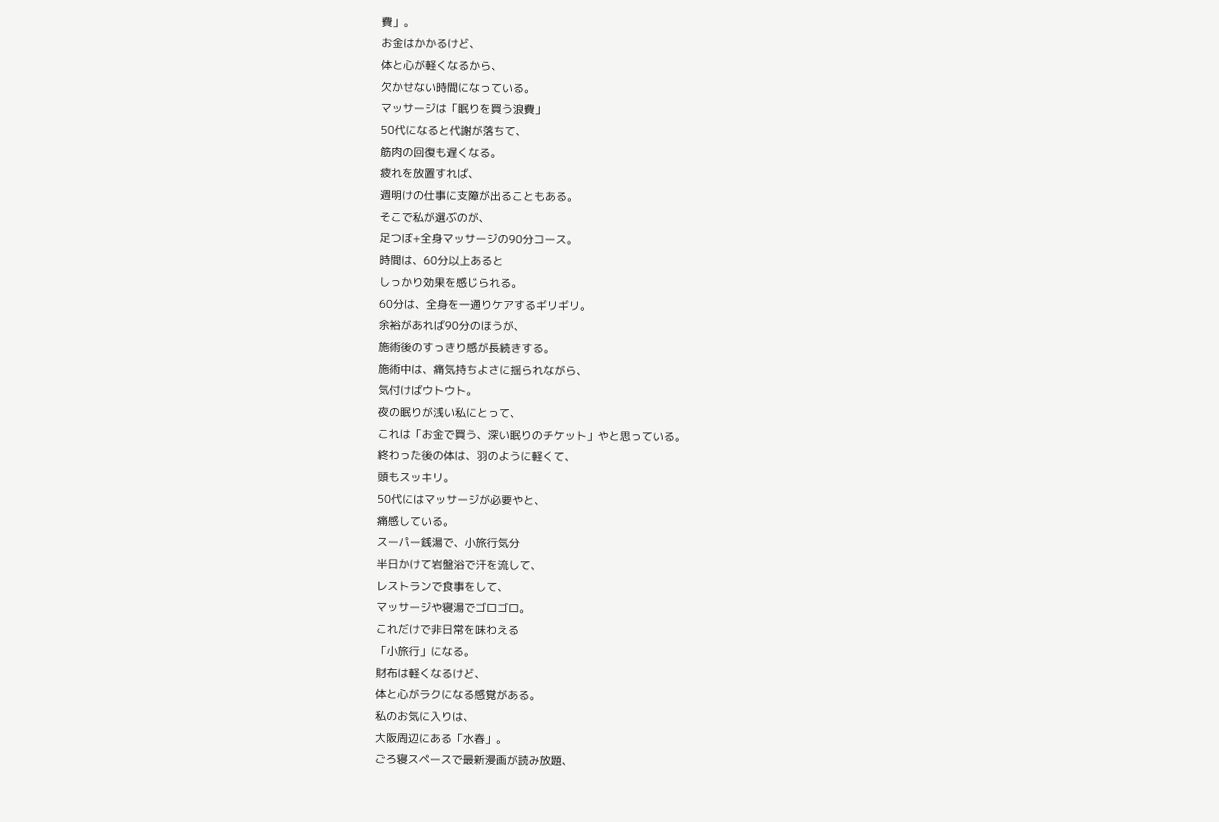費」。
お金はかかるけど、
体と心が軽くなるから、
欠かせない時間になっている。
マッサージは「眠りを買う浪費」
50代になると代謝が落ちて、
筋肉の回復も遅くなる。
疲れを放置すれば、
週明けの仕事に支障が出ることもある。
そこで私が選ぶのが、
足つぼ+全身マッサージの90分コース。
時間は、60分以上あると
しっかり効果を感じられる。
60分は、全身を一通りケアするギリギリ。
余裕があれば90分のほうが、
施術後のすっきり感が長続きする。
施術中は、痛気持ちよさに揺られながら、
気付けばウトウト。
夜の眠りが浅い私にとって、
これは「お金で買う、深い眠りのチケット」やと思っている。
終わった後の体は、羽のように軽くて、
頭もスッキリ。
50代にはマッサージが必要やと、
痛感している。
スーパー銭湯で、小旅行気分
半日かけて岩盤浴で汗を流して、
レストランで食事をして、
マッサージや寝湯でゴロゴロ。
これだけで非日常を味わえる
「小旅行」になる。
財布は軽くなるけど、
体と心がラクになる感覚がある。
私のお気に入りは、
大阪周辺にある「水春」。
ごろ寝スペースで最新漫画が読み放題、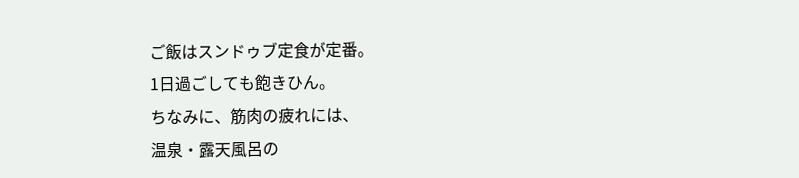ご飯はスンドゥブ定食が定番。
1日過ごしても飽きひん。
ちなみに、筋肉の疲れには、
温泉・露天風呂の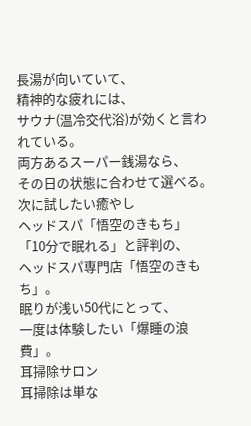長湯が向いていて、
精神的な疲れには、
サウナ(温冷交代浴)が効くと言われている。
両方あるスーパー銭湯なら、
その日の状態に合わせて選べる。
次に試したい癒やし
ヘッドスパ「悟空のきもち」
「10分で眠れる」と評判の、
ヘッドスパ専門店「悟空のきもち」。
眠りが浅い50代にとって、
一度は体験したい「爆睡の浪費」。
耳掃除サロン
耳掃除は単な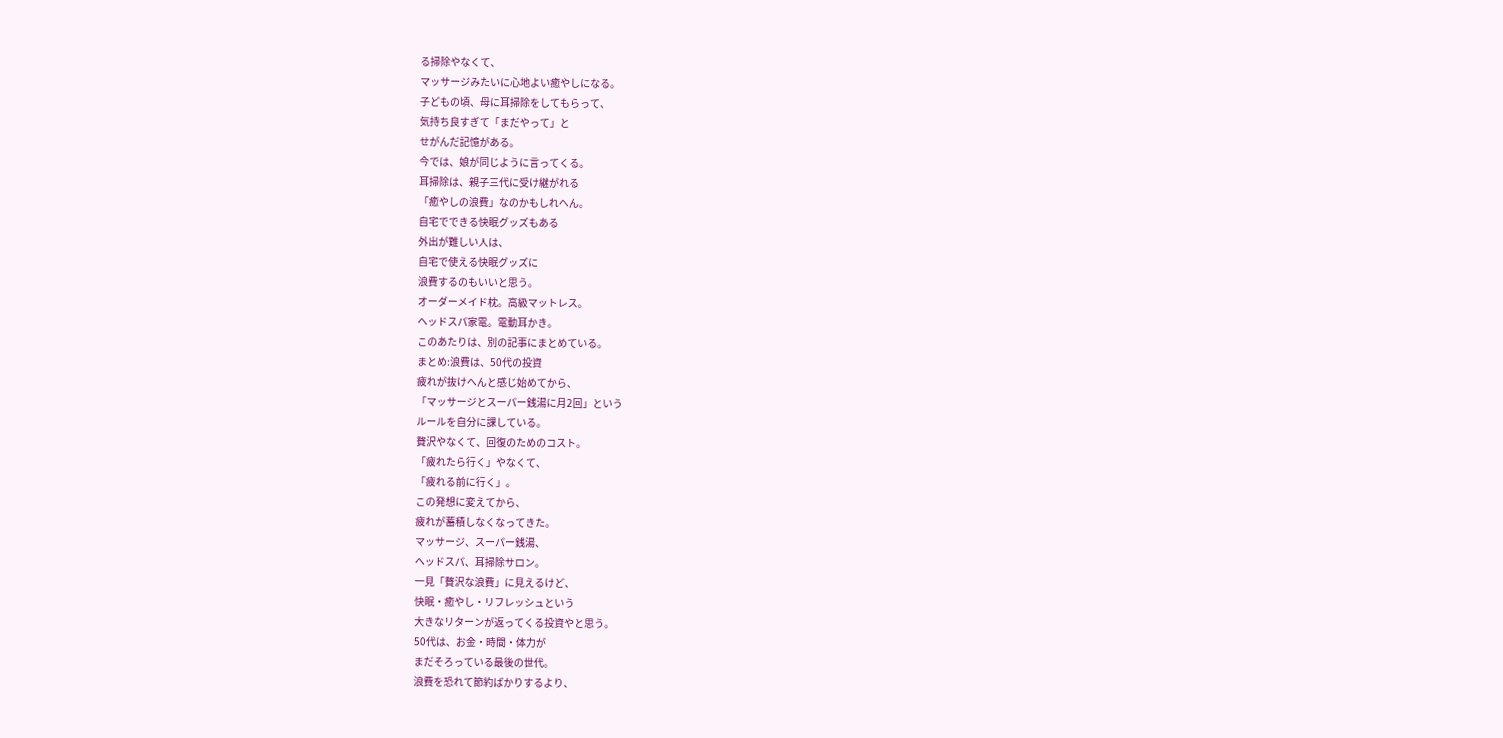る掃除やなくて、
マッサージみたいに心地よい癒やしになる。
子どもの頃、母に耳掃除をしてもらって、
気持ち良すぎて「まだやって」と
せがんだ記憶がある。
今では、娘が同じように言ってくる。
耳掃除は、親子三代に受け継がれる
「癒やしの浪費」なのかもしれへん。
自宅でできる快眠グッズもある
外出が難しい人は、
自宅で使える快眠グッズに
浪費するのもいいと思う。
オーダーメイド枕。高級マットレス。
ヘッドスパ家電。電動耳かき。
このあたりは、別の記事にまとめている。
まとめ:浪費は、50代の投資
疲れが抜けへんと感じ始めてから、
「マッサージとスーパー銭湯に月2回」という
ルールを自分に課している。
贅沢やなくて、回復のためのコスト。
「疲れたら行く」やなくて、
「疲れる前に行く」。
この発想に変えてから、
疲れが蓄積しなくなってきた。
マッサージ、スーパー銭湯、
ヘッドスパ、耳掃除サロン。
一見「贅沢な浪費」に見えるけど、
快眠・癒やし・リフレッシュという
大きなリターンが返ってくる投資やと思う。
50代は、お金・時間・体力が
まだそろっている最後の世代。
浪費を恐れて節約ばかりするより、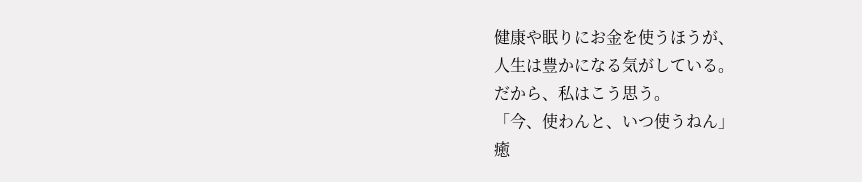健康や眠りにお金を使うほうが、
人生は豊かになる気がしている。
だから、私はこう思う。
「今、使わんと、いつ使うねん」
癒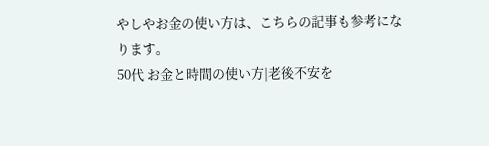やしやお金の使い方は、こちらの記事も参考になります。
50代 お金と時間の使い方|老後不安を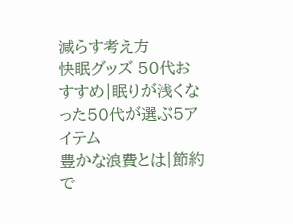減らす考え方
快眠グッズ 50代おすすめ|眠りが浅くなった50代が選ぶ5アイテム
豊かな浪費とは|節約で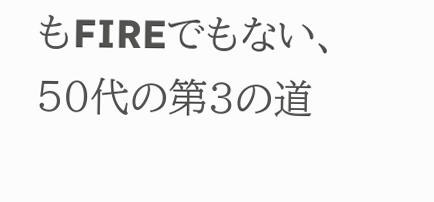もFIREでもない、50代の第3の道